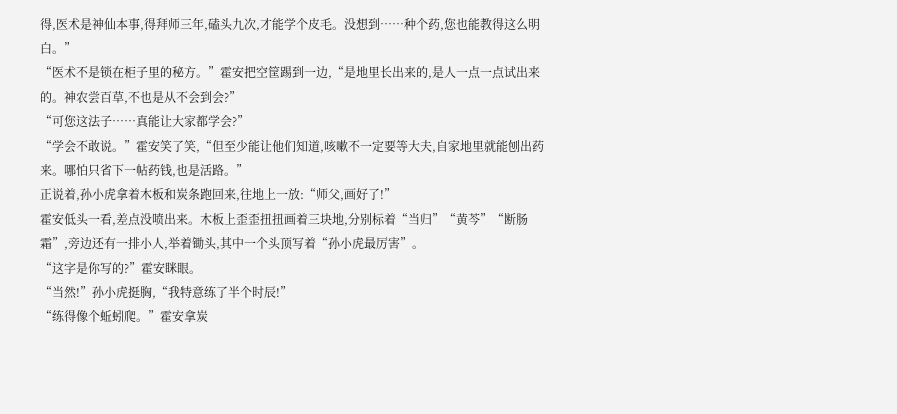得,医术是神仙本事,得拜师三年,磕头九次,才能学个皮毛。没想到……种个药,您也能教得这么明白。”
“医术不是锁在柜子里的秘方。”霍安把空筐踢到一边,“是地里长出来的,是人一点一点试出来的。神农尝百草,不也是从不会到会?”
“可您这法子……真能让大家都学会?”
“学会不敢说。”霍安笑了笑,“但至少能让他们知道,咳嗽不一定要等大夫,自家地里就能刨出药来。哪怕只省下一帖药钱,也是活路。”
正说着,孙小虎拿着木板和炭条跑回来,往地上一放:“师父,画好了!”
霍安低头一看,差点没喷出来。木板上歪歪扭扭画着三块地,分别标着“当归”“黄芩”“断肠霜”,旁边还有一排小人,举着锄头,其中一个头顶写着“孙小虎最厉害”。
“这字是你写的?”霍安眯眼。
“当然!”孙小虎挺胸,“我特意练了半个时辰!”
“练得像个蚯蚓爬。”霍安拿炭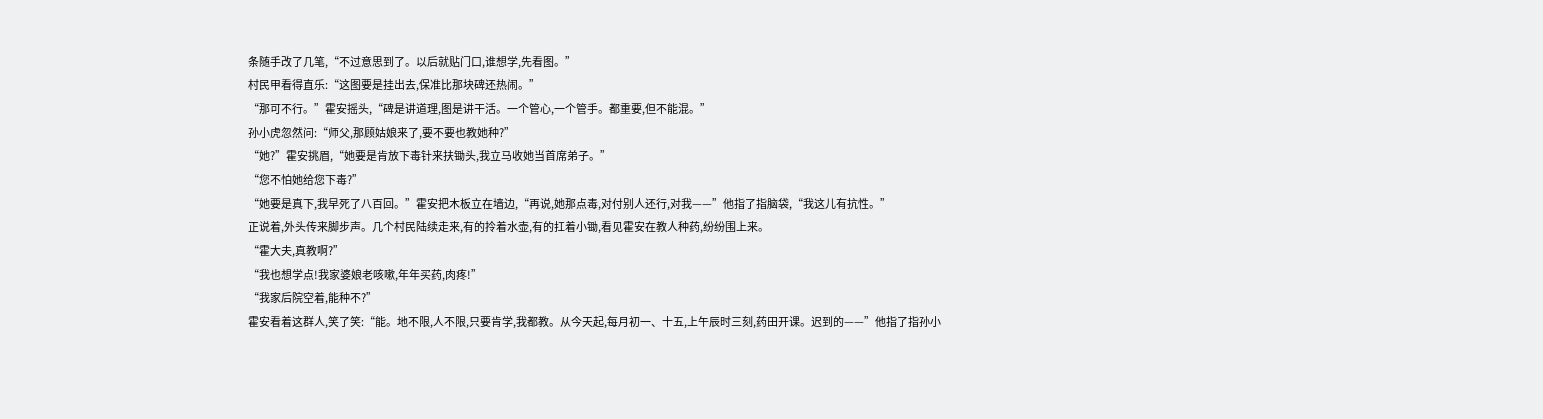条随手改了几笔,“不过意思到了。以后就贴门口,谁想学,先看图。”
村民甲看得直乐:“这图要是挂出去,保准比那块碑还热闹。”
“那可不行。”霍安摇头,“碑是讲道理,图是讲干活。一个管心,一个管手。都重要,但不能混。”
孙小虎忽然问:“师父,那顾姑娘来了,要不要也教她种?”
“她?”霍安挑眉,“她要是肯放下毒针来扶锄头,我立马收她当首席弟子。”
“您不怕她给您下毒?”
“她要是真下,我早死了八百回。”霍安把木板立在墙边,“再说,她那点毒,对付别人还行,对我——”他指了指脑袋,“我这儿有抗性。”
正说着,外头传来脚步声。几个村民陆续走来,有的拎着水壶,有的扛着小锄,看见霍安在教人种药,纷纷围上来。
“霍大夫,真教啊?”
“我也想学点!我家婆娘老咳嗽,年年买药,肉疼!”
“我家后院空着,能种不?”
霍安看着这群人,笑了笑:“能。地不限,人不限,只要肯学,我都教。从今天起,每月初一、十五,上午辰时三刻,药田开课。迟到的——”他指了指孙小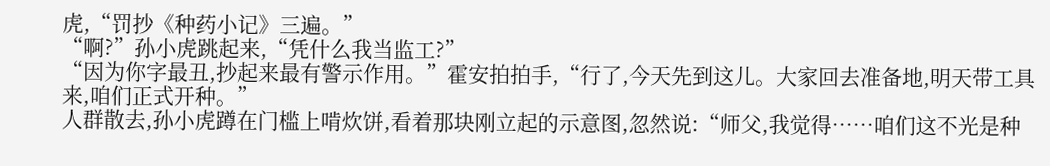虎,“罚抄《种药小记》三遍。”
“啊?”孙小虎跳起来,“凭什么我当监工?”
“因为你字最丑,抄起来最有警示作用。”霍安拍拍手,“行了,今天先到这儿。大家回去准备地,明天带工具来,咱们正式开种。”
人群散去,孙小虎蹲在门槛上啃炊饼,看着那块刚立起的示意图,忽然说:“师父,我觉得……咱们这不光是种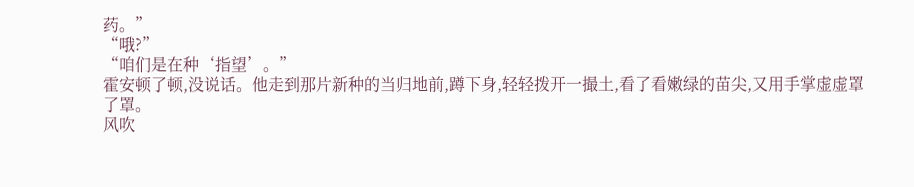药。”
“哦?”
“咱们是在种‘指望’。”
霍安顿了顿,没说话。他走到那片新种的当归地前,蹲下身,轻轻拨开一撮土,看了看嫩绿的苗尖,又用手掌虚虚罩了罩。
风吹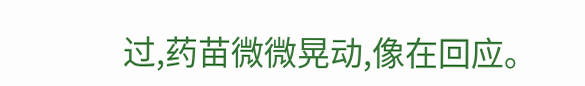过,药苗微微晃动,像在回应。